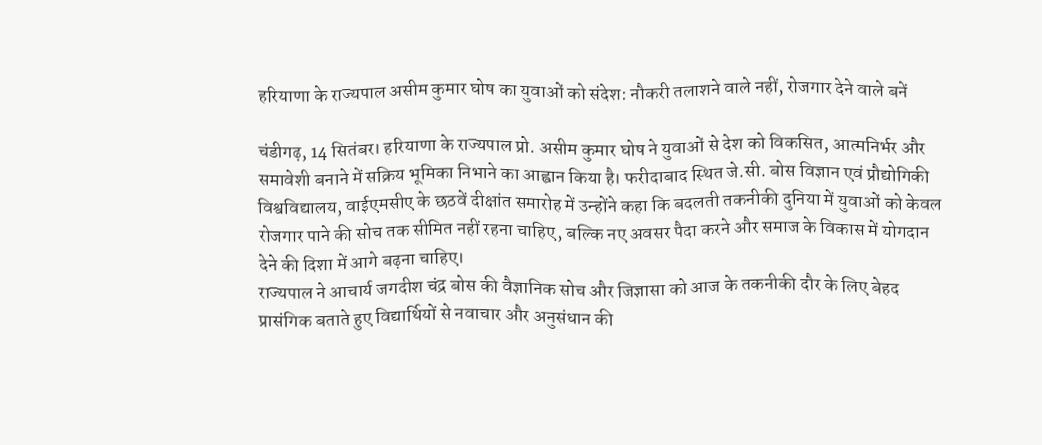हरियाणा के राज्यपाल असीम कुमार घोष का युवाओं को संदेश: नौकरी तलाशने वाले नहीं, रोजगार देने वाले बनें

चंडीगढ़, 14 सितंबर। हरियाणा के राज्यपाल प्रो. असीम कुमार घोष ने युवाओं से देश को विकसित, आत्मनिर्भर और समावेशी बनाने में सक्रिय भूमिका निभाने का आह्वान किया है। फरीदाबाद स्थित जे.सी. बोस विज्ञान एवं प्रौद्योगिकी विश्वविद्यालय, वाईएमसीए के छठवें दीक्षांत समारोह में उन्होंने कहा कि बदलती तकनीकी दुनिया में युवाओं को केवल रोजगार पाने की सोच तक सीमित नहीं रहना चाहिए, बल्कि नए अवसर पैदा करने और समाज के विकास में योगदान देने की दिशा में आगे बढ़ना चाहिए।
राज्यपाल ने आचार्य जगदीश चंद्र बोस की वैज्ञानिक सोच और जिज्ञासा को आज के तकनीकी दौर के लिए बेहद प्रासंगिक बताते हुए विद्यार्थियों से नवाचार और अनुसंधान की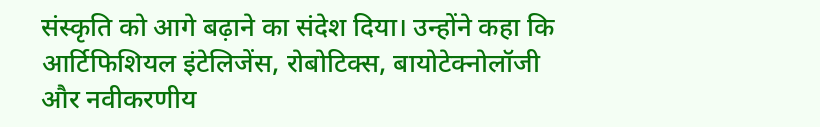संस्कृति को आगे बढ़ाने का संदेश दिया। उन्होंने कहा कि आर्टिफिशियल इंटेलिजेंस, रोबोटिक्स, बायोटेक्नोलॉजी और नवीकरणीय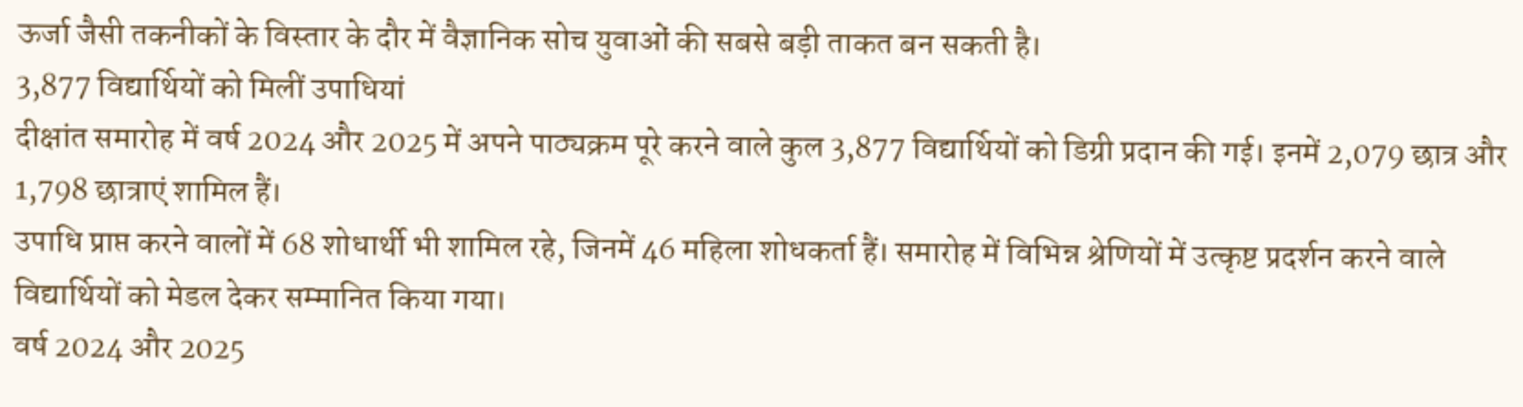ऊर्जा जैसी तकनीकों के विस्तार के दौर में वैज्ञानिक सोच युवाओं की सबसे बड़ी ताकत बन सकती है।
3,877 विद्यार्थियों को मिलीं उपाधियां
दीक्षांत समारोह में वर्ष 2024 और 2025 में अपने पाठ्यक्रम पूरे करने वाले कुल 3,877 विद्यार्थियों को डिग्री प्रदान की गई। इनमें 2,079 छात्र और 1,798 छात्राएं शामिल हैं।
उपाधि प्राप्त करने वालों में 68 शोधार्थी भी शामिल रहे, जिनमें 46 महिला शोधकर्ता हैं। समारोह में विभिन्न श्रेणियों में उत्कृष्ट प्रदर्शन करने वाले विद्यार्थियों को मेडल देकर सम्मानित किया गया।
वर्ष 2024 और 2025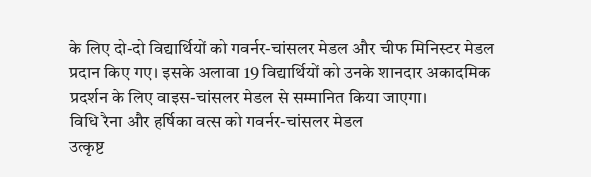के लिए दो-दो विद्यार्थियों को गवर्नर-चांसलर मेडल और चीफ मिनिस्टर मेडल प्रदान किए गए। इसके अलावा 19 विद्यार्थियों को उनके शानदार अकादमिक प्रदर्शन के लिए वाइस-चांसलर मेडल से सम्मानित किया जाएगा।
विधि रैना और हर्षिका वत्स को गवर्नर-चांसलर मेडल
उत्कृष्ट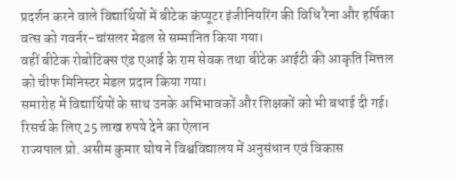प्रदर्शन करने वाले विद्यार्थियों में बीटेक कंप्यूटर इंजीनियरिंग की विधि रैना और हर्षिका वत्स को गवर्नर-चांसलर मेडल से सम्मानित किया गया।
वहीं बीटेक रोबोटिक्स एंड एआई के राम सेवक तथा बीटेक आईटी की आकृति मित्तल को चीफ मिनिस्टर मेडल प्रदान किया गया।
समारोह में विद्यार्थियों के साथ उनके अभिभावकों और शिक्षकों को भी बधाई दी गई।
रिसर्च के लिए 25 लाख रुपये देने का ऐलान
राज्यपाल प्रो. असीम कुमार घोष ने विश्वविद्यालय में अनुसंधान एवं विकास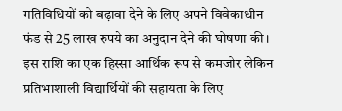गतिविधियों को बढ़ावा देने के लिए अपने विवेकाधीन फंड से 25 लाख रुपये का अनुदान देने की घोषणा की।
इस राशि का एक हिस्सा आर्थिक रूप से कमजोर लेकिन प्रतिभाशाली विद्यार्थियों की सहायता के लिए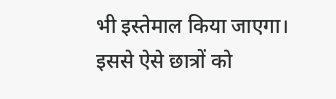भी इस्तेमाल किया जाएगा। इससे ऐसे छात्रों को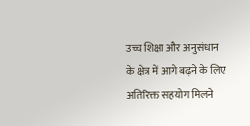उच्च शिक्षा और अनुसंधान के क्षेत्र में आगे बढ़ने के लिए अतिरिक्त सहयोग मिलने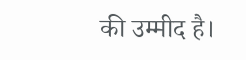की उम्मीद है।